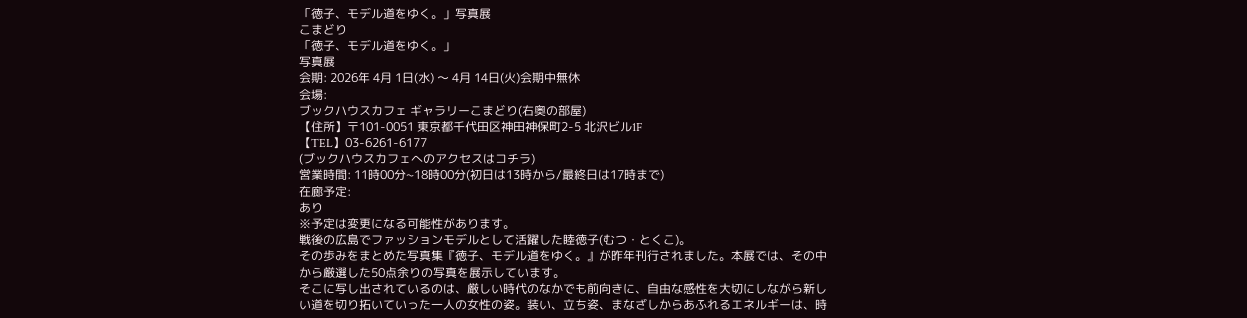「徳子、モデル道をゆく。」写真展
こまどり
「徳子、モデル道をゆく。」
写真展
会期: 2026年 4月 1日(水) 〜 4月 14日(火)会期中無休
会場:
ブックハウスカフェ ギャラリーこまどり(右奥の部屋)
【住所】〒101-0051 東京都千代田区神田神保町2-5 北沢ビル1F
【TEL】03-6261-6177
(ブックハウスカフェへのアクセスはコチラ)
営業時間: 11時00分~18時00分(初日は13時から/最終日は17時まで)
在廊予定:
あり
※予定は変更になる可能性があります。
戦後の広島でファッションモデルとして活躍した睦徳子(むつ・とくこ)。
その歩みをまとめた写真集『徳子、モデル道をゆく。』が昨年刊行されました。本展では、その中から厳選した50点余りの写真を展示しています。
そこに写し出されているのは、厳しい時代のなかでも前向きに、自由な感性を大切にしながら新しい道を切り拓いていった一人の女性の姿。装い、立ち姿、まなざしからあふれるエネルギーは、時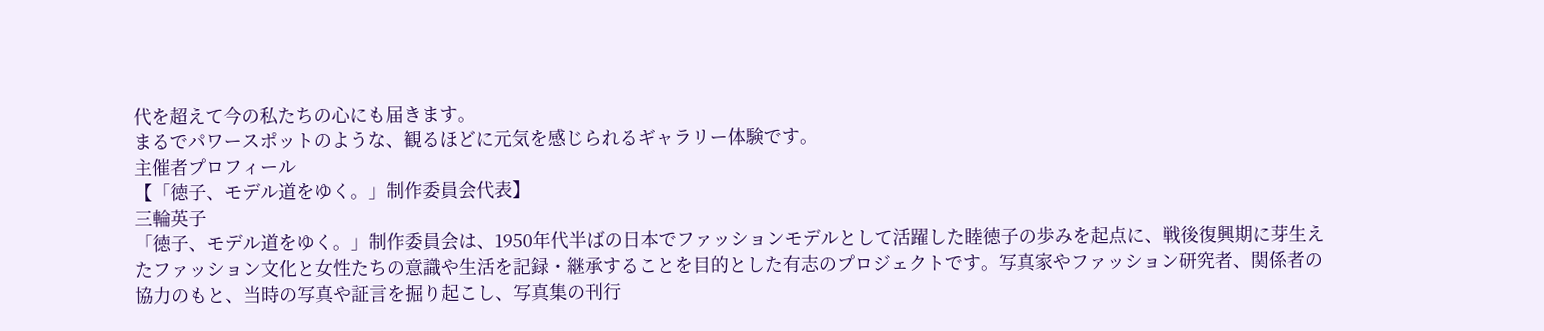代を超えて今の私たちの心にも届きます。
まるでパワースポットのような、観るほどに元気を感じられるギャラリー体験です。
主催者プロフィール
【「徳子、モデル道をゆく。」制作委員会代表】
三輪英子
「徳子、モデル道をゆく。」制作委員会は、1950年代半ばの日本でファッションモデルとして活躍した睦徳子の歩みを起点に、戦後復興期に芽生えたファッション文化と女性たちの意識や生活を記録・継承することを目的とした有志のプロジェクトです。写真家やファッション研究者、関係者の協力のもと、当時の写真や証言を掘り起こし、写真集の刊行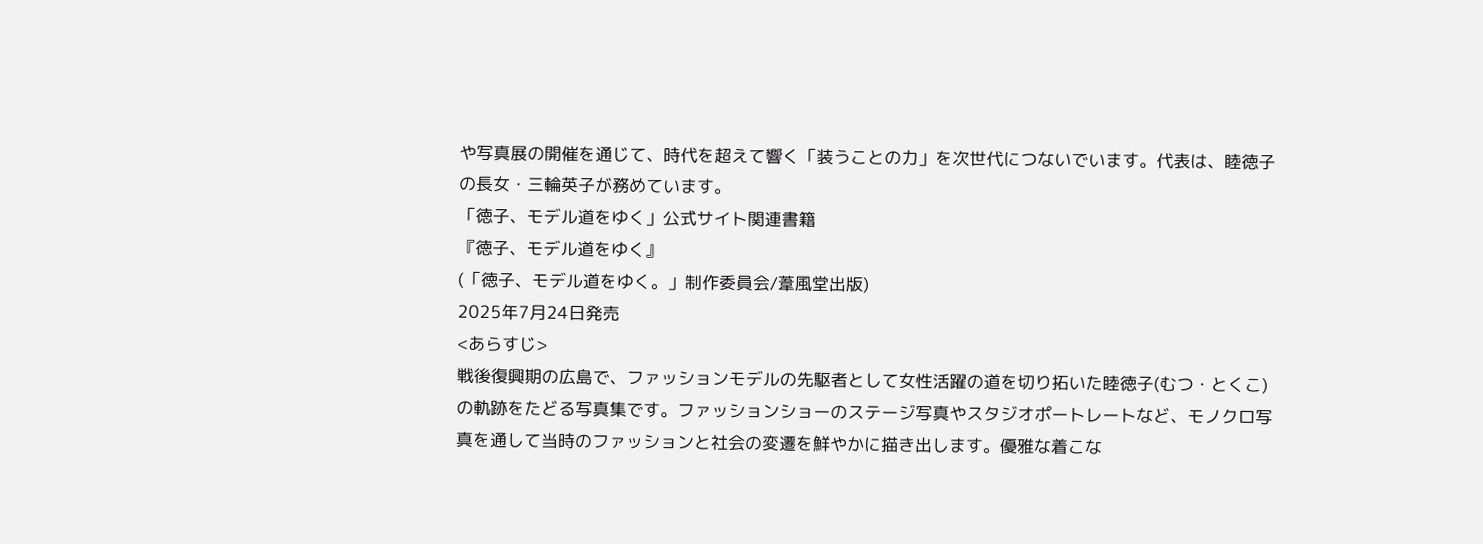や写真展の開催を通じて、時代を超えて響く「装うことの力」を次世代につないでいます。代表は、睦徳子の長女・三輪英子が務めています。
「徳子、モデル道をゆく」公式サイト関連書籍
『徳子、モデル道をゆく』
(「徳子、モデル道をゆく。」制作委員会/葦風堂出版)
2025年7月24日発売
<あらすじ>
戦後復興期の広島で、ファッションモデルの先駆者として女性活躍の道を切り拓いた睦徳子(むつ・とくこ)の軌跡をたどる写真集です。ファッションショーのステージ写真やスタジオポートレートなど、モノクロ写真を通して当時のファッションと社会の変遷を鮮やかに描き出します。優雅な着こな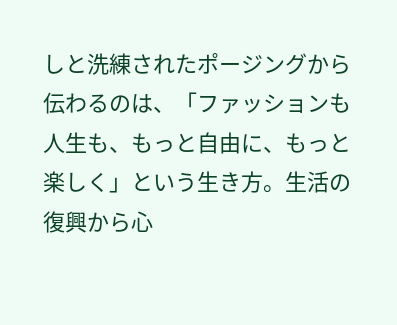しと洗練されたポージングから伝わるのは、「ファッションも人生も、もっと自由に、もっと楽しく」という生き方。生活の復興から心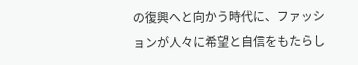の復興へと向かう時代に、ファッションが人々に希望と自信をもたらし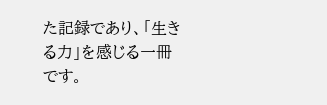た記録であり、「生きる力」を感じる一冊です。